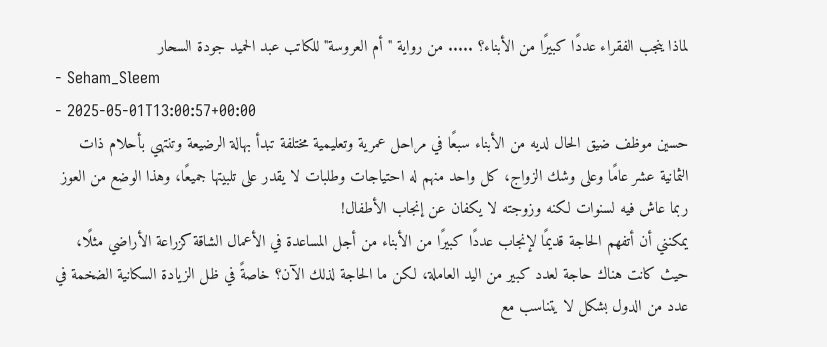لماذا ينجب الفقراء عددًا كبيرًا من الأبناء؟ ..... من رواية "أم العروسة" للكاتب عبد الحميد جودة السحار
- Seham_Sleem
- 2025-05-01T13:00:57+00:00
حسين موظف ضيق الحال لديه من الأبناء سبعًا في مراحل عمرية وتعليمية مختلفة تبدأ بهالة الرضيعة وتنتهي بأحلام ذات الثمانية عشر عامًا وعلى وشك الزواج، كل واحد منهم له احتياجات وطلبات لا يقدر على تلبيتها جميعًا، وهذا الوضع من العوز ربما عاش فيه لسنوات لكنه وزوجته لا يكفان عن إنجاب الأطفال!
يمكنني أن أتفهم الحاجة قديمًا لإنجاب عددًا كبيرًا من الأبناء من أجل المساعدة في الأعمال الشاقة كزراعة الأراضي مثلًا، حيث كانت هناك حاجة لعدد كبير من اليد العاملة، لكن ما الحاجة لذلك الآن؟ خاصةً في ظل الزيادة السكانية الضخمة في عدد من الدول بشكل لا يتناسب مع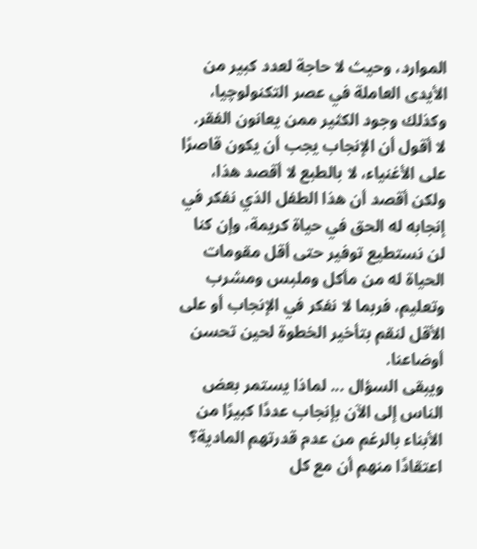الموارد، وحيث لا حاجة لعدد كبير من الأيدى العاملة في عصر التكنولوچيا، وكذلك وجود الكثير ممن يعانون الفقر.
لا أقول أن الإنجاب يجب أن يكون قاصرًا على الأغنياء، لا بالطبع لا أقصد هذا، ولكن أقصد أن هذا الطفل الذي نفكر في إنجابه له الحق في حياة كريمة، وإن كنا لن نستطيع توفير حتى أقل مقومات الحياة له من مأكل وملبس ومشرب وتعليم، فربما لا نفكر في الإنجاب أو على الأقل لنقم بتأخير الخطوة لحين تحسن أوضاعنا.
ويبقى السؤال ... لماذا يستمر بعض الناس إلى الآن بإنجاب عددًا كبيرًا من الأبناء بالرغم من عدم قدرتهم المادية؟
اعتقادًا منهم أن مع كل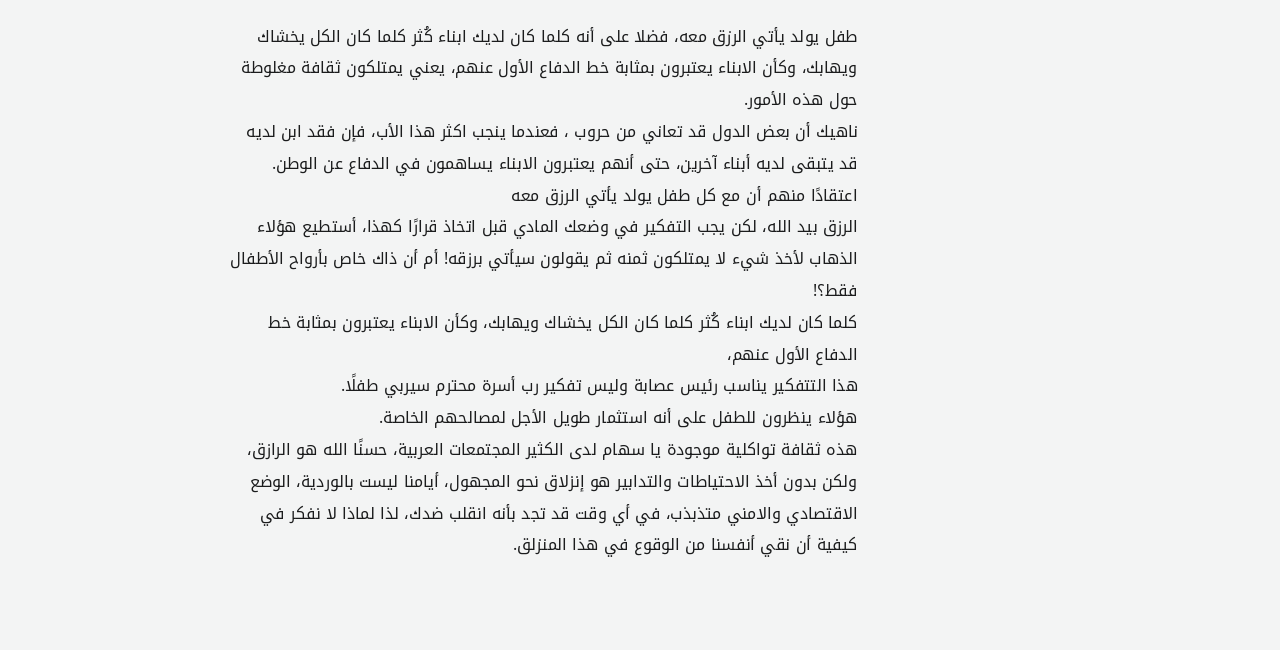طفل يولد يأتي الرزق معه، فضلا على أنه كلما كان لديك ابناء كُثر كلما كان الكل يخشاك ويهابك، وكأن الابناء يعتبرون بمثابة خط الدفاع الأول عنهم، يعني يمتلكون ثقافة مغلوطة حول هذه الأمور.
ناهيك أن بعض الدول قد تعاني من حروب ، فعندما ينجب اكثر هذا الأب، فإن فقد ابن لديه قد يتبقى لديه أبناء آخرين، حتى أنهم يعتبرون الابناء يساهمون في الدفاع عن الوطن.
اعتقادًا منهم أن مع كل طفل يولد يأتي الرزق معه
الرزق بيد الله، لكن يجب التفكير في وضعك المادي قبل اتخاذ قرارًا كهذا، أستطيع هؤلاء الذهاب لأخذ شيء لا يمتلكون ثمنه ثم يقولون سيأتي برزقه! أم أن ذاك خاص بأرواح الأطفال فقط؟!
كلما كان لديك ابناء كُثر كلما كان الكل يخشاك ويهابك، وكأن الابناء يعتبرون بمثابة خط الدفاع الأول عنهم،
هذا التتفكير يناسب رئيس عصابة وليس تفكير رب أسرة محترم سيربي طفلًا.
هؤلاء ينظرون للطفل على أنه استثمار طويل الأجل لمصالحهم الخاصة.
هذه ثقافة تواكلية موجودة يا سهام لدى الكثير المجتمعات العربية، حسنًا الله هو الرازق، ولكن بدون أخذ الاحتياطات والتدابير هو إنزلاق نحو المجهول، أيامنا ليست بالوردية، الوضع الاقتصادي والامني متذبذب، في أي وقت قد تجد بأنه انقلب ضدك، لذا لماذا لا نفكر في كيفية أن نقي أنفسنا من الوقوع في هذا المنزلق.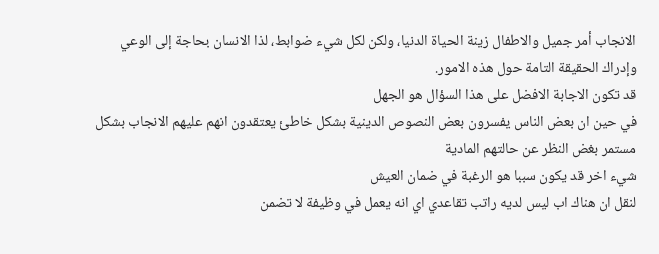الانجاب أمر جميل والاطفال زينة الحياة الدنيا، ولكن لكل شيء ضوابط، لذا الانسان بحاجة إلى الوعي وإدراك الحقيقة التامة حول هذه الامور.
قد تكون الاجابة الافضل على هذا السؤال هو الجهل
في حين ان بعض الناس يفسرون بعض النصوص الدينية بشكل خاطئ يعتقدون انهم عليهم الانجاب بشكل مستمر بغض النظر عن حالتهم المادية
شيء اخر قد يكون سببا هو الرغبة في ضمان العيش
لنقل ان هناك اب ليس لديه راتب تقاعدي اي انه يعمل في وظيفة لا تضمن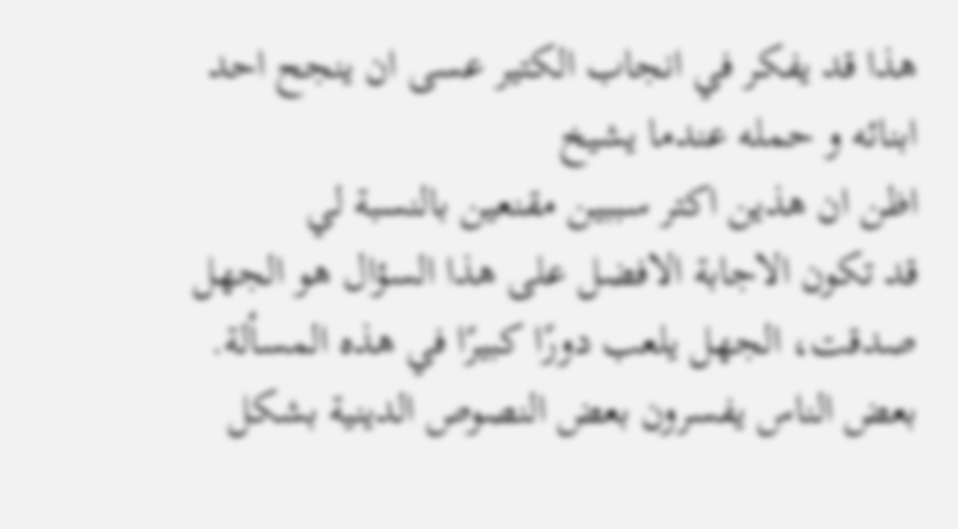هذا قد يفكر في انجاب الكتير عسى ان ينجح احد ابنائه و حمله عندما يشيخ
اظن ان هذين اكتر سببين مقنعين بالنسبة لي
قد تكون الاجابة الافضل على هذا السؤال هو الجهل
صدقت، الجهل يلعب دورًا كبيرًا في هذه المسألة.
بعض الناس يفسرون بعض النصوص الدينية بشكل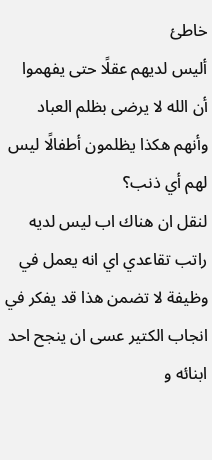خاطئ
أليس لديهم عقلًا حتى يفهموا أن الله لا يرضى بظلم العباد وأنهم هكذا يظلمون أطفالًا ليس لهم أي ذنب؟
لنقل ان هناك اب ليس لديه راتب تقاعدي اي انه يعمل في وظيفة لا تضمن هذا قد يفكر في انجاب الكتير عسى ان ينجح احد ابنائه و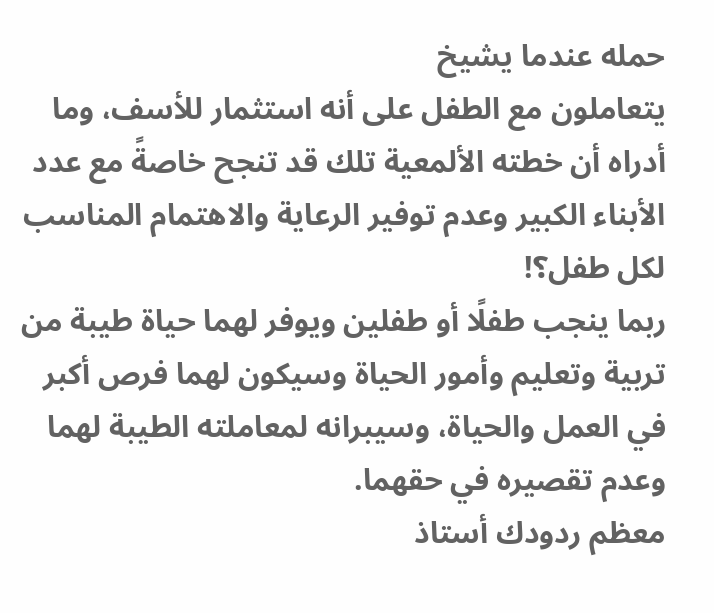حمله عندما يشيخ
يتعاملون مع الطفل على أنه استثمار للأسف، وما أدراه أن خطته الألمعية تلك قد تنجح خاصةً مع عدد الأبناء الكبير وعدم توفير الرعاية والاهتمام المناسب لكل طفل؟!
ربما ينجب طفلًا أو طفلين ويوفر لهما حياة طيبة من تربية وتعليم وأمور الحياة وسيكون لهما فرص أكبر في العمل والحياة، وسيبرانه لمعاملته الطيبة لهما وعدم تقصيره في حقهما.
معظم ردودك أستاذ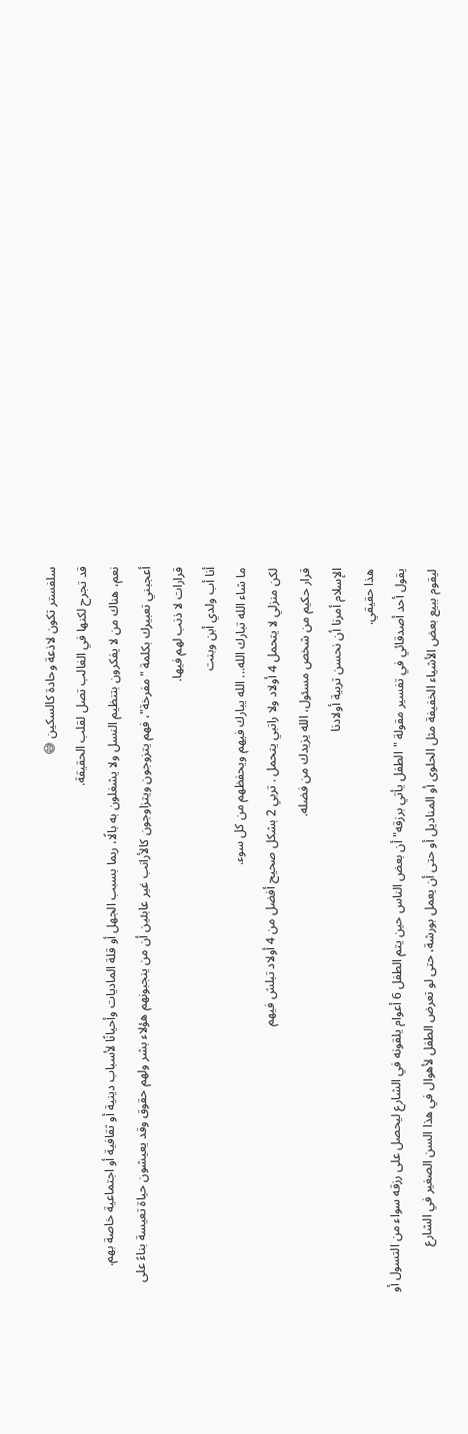سلفستر تكون لاذعة وحادة كالسكين 😅
قد تجرح لكنها في الغالب تصل لقلب الحقيقة.
نعم، هناك من لا يفكرون بتنظيم النسل ولا يشغلون به بالًا، ربما بسبب الجهل أو قلة الماديات وأحيانًا لأسباب دينية أو ثقافية أو اجتماعية خاصة بهم.
أعجبني تعبيرك بكلمة "مفرخة"، فهم يتزوجون ويتزاوجون كالأرانب غير عابئين أن من ينجبونهم هؤلاء بشر ولهم حقوق وقد يعيشون حياة تعيسة بناءً على قرارات لا ذنب لهم فيها.
أنا أب ولدي أبن وبنت
ما شاء الله تبارك الله... الله يبارك فيهم ويحفظهم من كل سوء.
لكن منزلي لا يتحمل 4 أولاد ولا راتبي يتحمل . تربي 2 بشكل صحيح أفضل من 4 أولاد تبلش فيهم
قرار حكيم من شخص مسئول، الله يزيدك من فضله.
الإسلام أمرنا أن نحسن تربية أولادنا
هذا حقيقي.
يقول أحد أصدقائي في تفسير مقولة "الطفل يأتي برزقه" أن بعض الناس حين يتم الطفل 6 أعوام يلقونه في الشارع ليحصل على رزقه سواء من التسول أو ليقوم ببيع بعض الأشياء الخفيفة مثل الحلوى أو المناديل أو حتى أن يعمل بورشة، حتى لو تعرض الطفل لأهوال في هذا السن الصغير في الشارع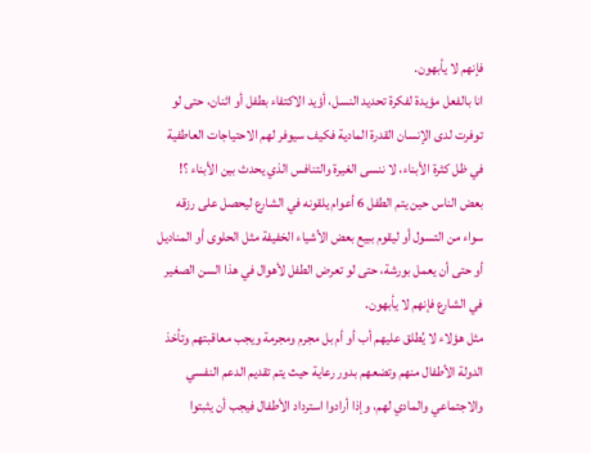فإنهم لا يأبهون.
انا بالفعل مؤيدة لفكرة تحديد النسل، أؤيد الاكتفاء بطفل أو اثنان، حتى لو توفرت لدى الإنسان القدرة المادية فكيف سيوفر لهم الاحتياجات العاطفية في ظل كثرة الأبناء، لا ننسى الغيرة والتنافس الذي يحدث بين الأبناء ؟!
بعض الناس حين يتم الطفل 6 أعوام يلقونه في الشارع ليحصل على رزقه سواء من التسول أو ليقوم ببيع بعض الأشياء الخفيفة مثل الحلوى أو المناديل أو حتى أن يعمل بورشة، حتى لو تعرض الطفل لأهوال في هذا السن الصغير في الشارع فإنهم لا يأبهون.
مثل هؤلاء لا يُطلق عليهم أب أو أم بل مجرم ومجرمة ويجب معاقبتهم وتأخذ الدولة الأطفال منهم وتضعهم بدور رعاية حيث يتم تقديم الدعم النفسي والاجتماعي والمادي لهم، وإذا أرادوا استرداد الأطفال فيجب أن يثبتوا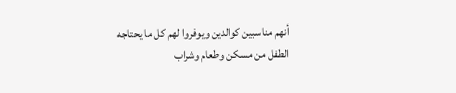أنهم مناسبين كوالدين ويوفروا لهم كل ما يحتاجه الطفل من مسكن وطعام وشراب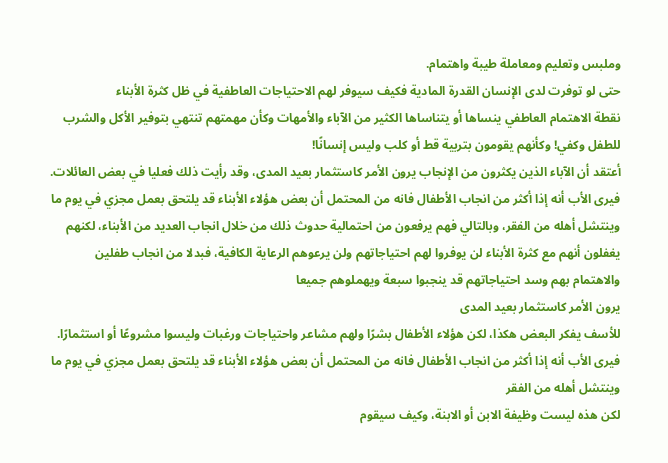وملبس وتعليم ومعاملة طيبة واهتمام.
حتى لو توفرت لدى الإنسان القدرة المادية فكيف سيوفر لهم الاحتياجات العاطفية في ظل كثرة الأبناء
نقطة الاهتمام العاطفي ينساها أو يتناساها الكثير من الآباء والأمهات وكأن مهمتهم تنتهي بتوفير الأكل والشرب للطفل وكفي! وكأنهم يقومون بتربية قط أو كلب وليس إنسانًا!
أعتقد أن الآباء الذين يكثرون من الإنجاب يرون الأمر كاستثمار بعيد المدى، وقد رأيت ذلك فعليا في بعض العائلات. فيرى الأب أنه إذا أكثر من انجاب الأطفال فانه من المحتمل أن بعض هؤلاء الأبناء قد يلتحق بعمل مجزي في يوم ما وينتشل أهله من الفقر، وبالتالي فهم يرفعون من احتمالية حدوث ذلك من خلال انجاب العديد من الأبناء، لكنهم يغفلون أنهم مع كثرة الأبناء لن يوفروا لهم احتياجاتهم ولن يرعوهم الرعاية الكافية، فبدلا من انجاب طفلين والاهتمام بهم وسد احتياجاتهم قد ينجبوا سبعة ويهملوهم جميعا
يرون الأمر كاستثمار بعيد المدى
للأسف يفكر البعض هكذا، لكن هؤلاء الأطفال بشرًا ولهم مشاعر واحتياجات ورغبات وليسوا مشروعًا أو استثمارًا.
فيرى الأب أنه إذا أكثر من انجاب الأطفال فانه من المحتمل أن بعض هؤلاء الأبناء قد يلتحق بعمل مجزي في يوم ما وينتشل أهله من الفقر
لكن هذه ليست وظيفة الابن أو الابنة، وكيف سيقوم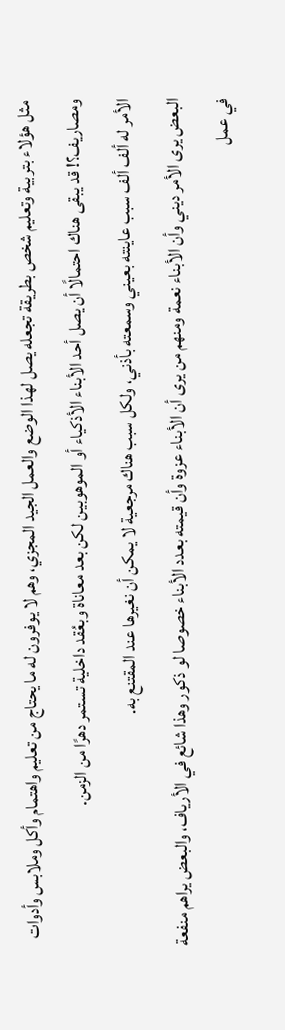مثل هؤلاء بتربية وتعليم شخص بطريقة تجعله يصل لهذا الوضع والعمل الجيد المجزي، وهم لا يوفرون له ما يحتاج من تعليم واهتمام وأكل وملابس وأدوات ومصاريف؟! قد يبقى هناك احتمالًا أن يصل أحد الأبناء الأذكياء أو الموهوبين لكن بعد معاناة وبعُقد داخلية تستمر دهرًا من الزمن.
الأمر له ألف ألف سبب عاينته بعيني وسمعته بأذني، ولكل سبب هناك مرجعية لا يمكن أن نغيرها عند المقتنع به.
البعض يرى الأمر ديني وأن الأبناء نعمة ومنهم من يرى أن الأبناء عزوة وأن قيمته بعدد الأبناء خصوصا لو ذكور وهذا شائع في الأرياف، والبعض يراهم منفعة في عمل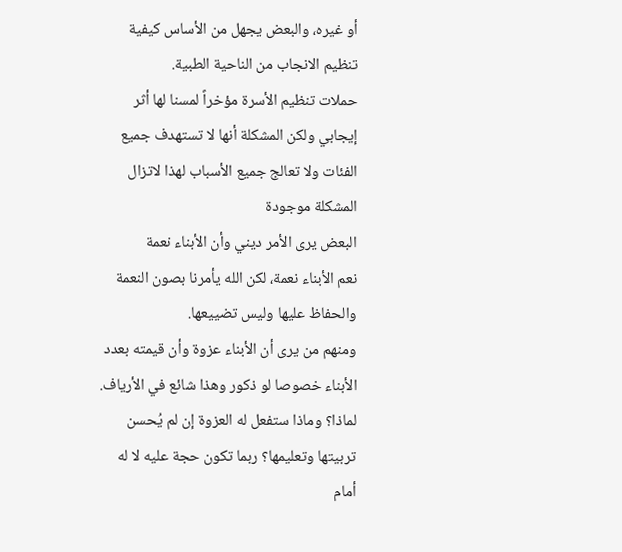أو غيره، والبعض يجهل من الأساس كيفية تنظيم الانجاب من الناحية الطبية.
حملات تنظيم الأسرة مؤخراً لمسنا لها أثر إيجابي ولكن المشكلة أنها لا تستهدف جميع الفئات ولا تعالج جميع الأسباب لهذا لاتزال المشكلة موجودة
البعض يرى الأمر ديني وأن الأبناء نعمة
نعم الأبناء نعمة، لكن الله يأمرنا بصون النعمة والحفاظ عليها وليس تضييعها.
ومنهم من يرى أن الأبناء عزوة وأن قيمته بعدد الأبناء خصوصا لو ذكور وهذا شائع في الأرياف.
لماذا؟ وماذا ستفعل له العزوة إن لم يُحسن تربيتها وتعليمها؟ ربما تكون حجة عليه لا له أمام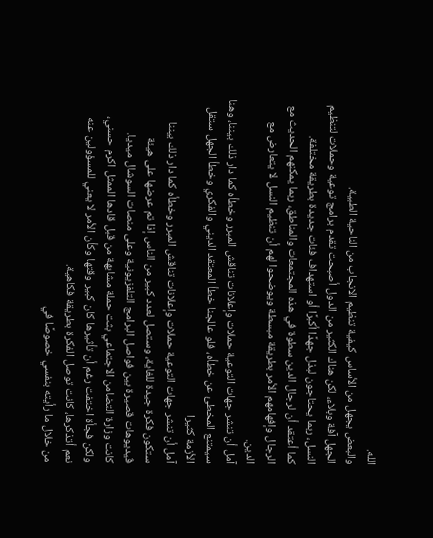الله.
والبعض يجهل من الأساس كيفية تنظيم الانجاب من الناحية الطبية.
الجهل آفة وبلاء، لكن هناك الكثير من الدول أصبحت تقدم برامج توعية وحملات لتنظيم النسل، ربما يحتاجون لبذل جهدًا أكبرًا أو استهداف فئات جديدة بطريقة مختلفة.
كما أعتقد أن لرجال الدين سطوة في هذه المجتمعات والمناطق، ربما يمكنهم الحديث مع الرجال وإفهامهم الأمر بطريقة مبسطة ويوضحوا لهم أن تنظيم النسل لا يتعارض مع الدين.
آمل أن تنشر جهات التوعية حملات وإعلانات تناقش المبرر وخطأه كما دار ذلك بيننا، وهنا سيمتنع المخطئ عن خطأه، فلو عالجنا خطأ المعتقد الديني والفكري وخطأ الجهل ستقل الأزمة كثيرا
آمل أن تنشر جهات التوعية حملات وإعلانات تناقش المبرر وخطأه كما دار ذلك بيننا
ستكون فكرة جيدة للغاية، وستصل لعدد كبير من الناس إذا تم عرضها على هيئة ڤيديوهات قصيرة بين فواصل البرامج التلفزيونية وعلى منصات السوشال ميديا.
كانت وزارة التضامن الاجتماعي بثت حملة مشابهة من قبل قادها الممثل اكرم حسني، ولكن فجأة اختفت رغم أن تأثيرها كان كبير وقتها وكأن الأمر لا يعني للمسؤولين عنه
نعم أتذكرها، كانت توصل الفكرة بطريقة فكاهية.
من خلال ما رأيته بنفسي خصوصًا في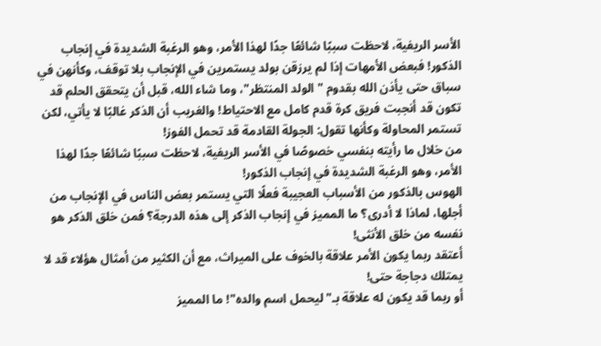الأسر الريفية، لاحظت سببًا شائعًا جدًا لهذا الأمر، وهو الرغبة الشديدة في إنجاب الذكور! فبعض الأمهات إذا لم يرزقن بولد يستمرين في الإنجاب بلا توقف، وكأنهن في سباق حتى يأذن الله بقدوم "الولد المنتظر"، وما شاء الله، قبل أن يتحقق الحلم قد تكون قد أنجبت فريق كرة قدم كامل مع الاحتياط! والغريب أن الذكر غالبًا لا يأتي، لكن تستمر المحاولة وكأنها تقول: الجولة القادمة قد تحمل الفوز!
من خلال ما رأيته بنفسي خصوصًا في الأسر الريفية، لاحظت سببًا شائعًا جدًا لهذا الأمر، وهو الرغبة الشديدة في إنجاب الذكور!
الهوس بالذكور من الأسباب العجيبة فعلًا التي يستمر بعض الناس في الإنجاب من أجلها، لماذا لا أدرى؟ ما المميز في إنجاب الذكر إلى هذه الدرجة؟ فمن خلق الذكر هو نفسه من خلق الأنثى!
أعتقد ربما يكون الأمر علاقة بالخوف على الميراث، مع أن الكثير من أمثال هؤلاء قد لا يمتلك دجاجة حتى!
أو ربما قد يكون له علاقة بـ"ليحمل اسم والده"! ما المميز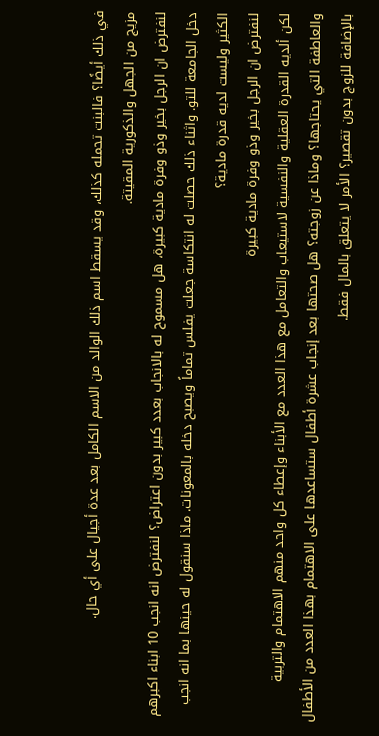في ذلك أيضًا؟ فالبنت تحمله كذلك، وقد يسقط اسم ذلك الوالد من الاسم الكامل بعد عدة أجيال على أي حال.
مزيج من الجهل والذكورية المقيتة.
لنفترض ان الرجل بخير وذو وفرة مادية كبيرة، هل مسموح له بالانجاب بعدد كبير بدون اعتراض؟ لنفترض انه انجب 10 ابناء اكبرهم دخل الجامعة للتو. واثناء ذلك حصلت له انتكاسة جعلت يفلس تماماً ويصبح دخله بالمعونات. ماذا سنقول له حينها بما انه انجب الكثير وليست لديه قدرة مادية؟
لنفترض ان الرجل بخير وذو وفرة مادية كبيرة
لكن ألديه القدرة العقلية والنفسية لاستيعاب والتعامل مع هذا العدد مع الأبناء وإعطاء كل واحد منهم الاهتمام والتربية والعاطفة التي يحتاجها؟ وماذا عن زوجته؟ هل صحتها بعد إنجاب عشرة أطفال ستساعدها على الاهتمام بهذا العدد من الأطفال بالإضافة للزوج بدون تقصير؟ الأمر لا يتعلق بالمال فقط.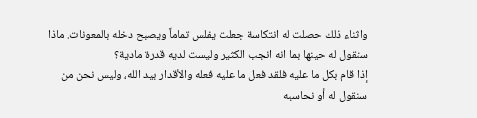واثناء ذلك حصلت له انتكاسة جعلت يفلس تماماً ويصبح دخله بالمعونات. ماذا سنقول له حينها بما انه انجب الكثير وليست لديه قدرة مادية؟
إذا قام بكل ما عليه فلقد فعل ما عليه فعله والأقدار بيد الله، وليس نحن من سنقول له أو نحاسبه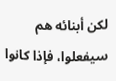لكن أبنائه هم سيفعلوا، فإذا كانوا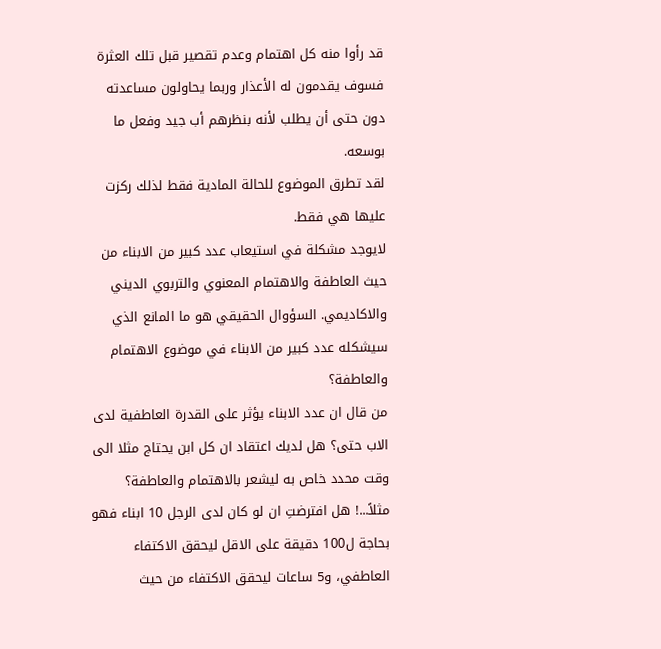قد رأوا منه كل اهتمام وعدم تقصير قبل تلك العثرة فسوف يقدمون له الأعذار وربما يحاولون مساعدته دون حتى أن يطلب لأنه بنظرهم أب جيد وفعل ما بوسعه.
لقد تطرق الموضوع للحالة المادية فقط لذلك ركزت عليها هي فقط.
لايوجد مشكلة في استيعاب عدد كبير من الابناء من حيث العاطفة والاهتمام المعنوي والتربوي الديني والاكاديمي. السؤوال الحقيقي هو ما المانع الذي سيشكله عدد كبير من الابناء في موضوع الاهتمام والعاطفة؟
من قال ان عدد الابناء يؤثر على القدرة العاطفية لدى الاب حتى؟ هل لديك اعتقاد ان كل ابن يحتاج مثلا الى وقت محدد خاص به ليشعر بالاهتمام والعاطفة؟ مثلاً...! هل افترضتِ ان لو كان لدى الرجل 10 ابناء فهو بحاجة ل100 دقيقة على الاقل ليحقق الاكتفاء العاطفي، و5 ساعات ليحقق الاكتفاء من حيث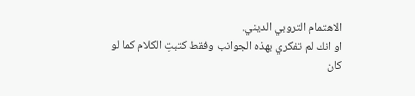الاهتمام التروبي الديني.
او انك لم تفكري بهذه الجوانب وفقط كتبتِ الكلام كما لو كان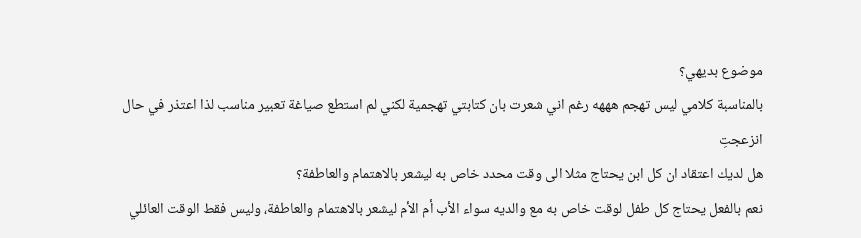موضوع بديهي؟
بالمناسبة كلامي ليس تهجم هههه رغم اني شعرت بان كتابتي تهجمية لكني لم استطع صياغة تعبير مناسب لذا اعتذر في حال انزعجتِ
هل لديك اعتقاد ان كل ابن يحتاج مثلا الى وقت محدد خاص به ليشعر بالاهتمام والعاطفة؟
نعم بالفعل يحتاج كل طفل لوقت خاص به مع والديه سواء الأب أم الأم ليشعر بالاهتمام والعاطفة، وليس فقط الوقت العائلي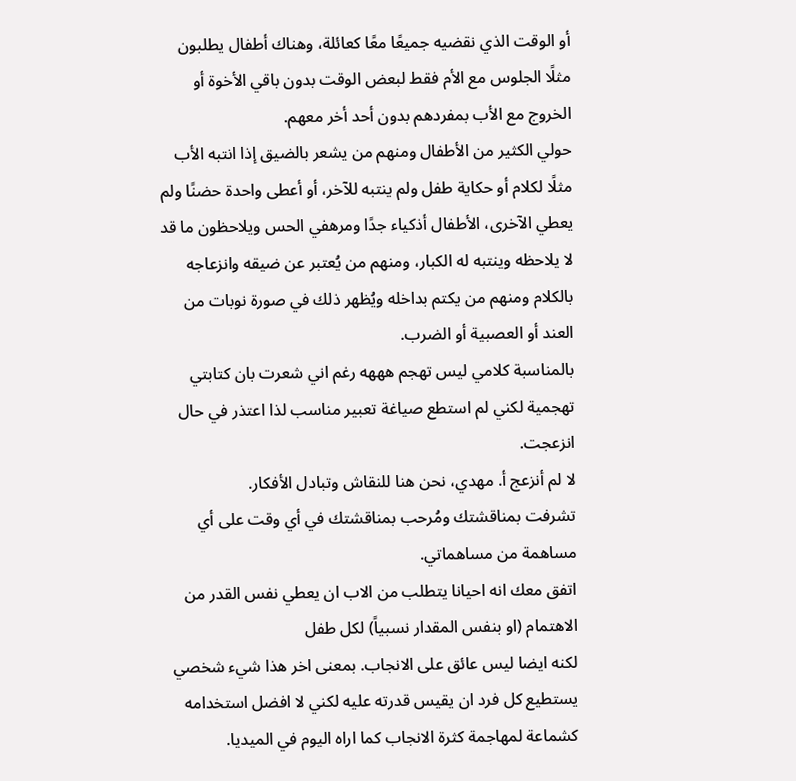أو الوقت الذي نقضيه جميعًا معًا كعائلة، وهناك أطفال يطلبون مثلًا الجلوس مع الأم فقط لبعض الوقت بدون باقي الأخوة أو الخروج مع الأب بمفردهم بدون أحد أخر معهم.
حولي الكثير من الأطفال ومنهم من يشعر بالضيق إذا انتبه الأب مثلًا لكلام أو حكاية طفل ولم ينتبه للآخر، أو أعطى واحدة حضنًا ولم يعطي الآخرى، الأطفال أذكياء جدًا ومرهفي الحس ويلاحظون ما قد لا يلاحظه وينتبه له الكبار، ومنهم من يُعتبر عن ضيقه وانزعاجه بالكلام ومنهم من يكتم بداخله ويُظهر ذلك في صورة نوبات من العند أو العصبية أو الضرب.
بالمناسبة كلامي ليس تهجم هههه رغم اني شعرت بان كتابتي تهجمية لكني لم استطع صياغة تعبير مناسب لذا اعتذر في حال انزعجت.
لا لم أنزعج أ. مهدي، نحن هنا للنقاش وتبادل الأفكار.
تشرفت بمناقشتك ومُرحب بمناقشتك في أي وقت على أي مساهمة من مساهماتي.
اتفق معك انه احيانا يتطلب من الاب ان يعطي نفس القدر من الاهتمام (او بنفس المقدار نسبياً) لكل طفل
لكنه ايضا ليس عائق على الانجاب. بمعنى اخر هذا شيء شخصي يستطيع كل فرد ان يقيس قدرته عليه لكني لا افضل استخدامه كشماعة لمهاجمة كثرة الانجاب كما اراه اليوم في الميديا.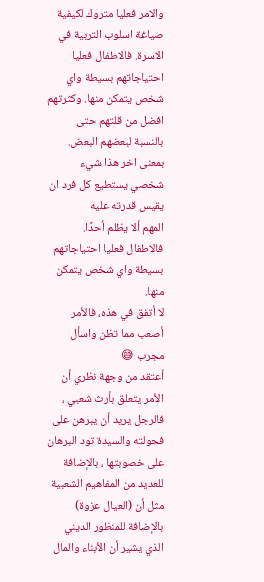والامر فعليا متروك لكيفية صياغة اسلوب التربية في الاسرة. فالاطفال فعليا احتياجاتهم بسيطة واي شخص يتمكن منها. وكثرتهم افضل من قلتهم حتى بالنسبة لبعضهم البعض.
بمعنى اخر هذا شيء شخصي يستطيع كل فرد ان يقيس قدرته عليه
المهم ألا يظلم أحدًا.
فالاطفال فعليا احتياجاتهم بسيطة واي شخص يتمكن منها.
لا أتفق في هذه، فالأمر أصعب مما تظن واسأل مجرب 😅
أعتقد من وجهة نظري أن الأمر يتعلق بأرث شعبي ، فالرجل يريد أن يبرهن على فحولته والسيدة تود البرهان على خصوبتها ، بالإضافة للعديد من المفاهيم الشعبية مثل أن (العيال عزوة) بالإضافة للمنظور الديني الذي يشير أن الأبناء والمال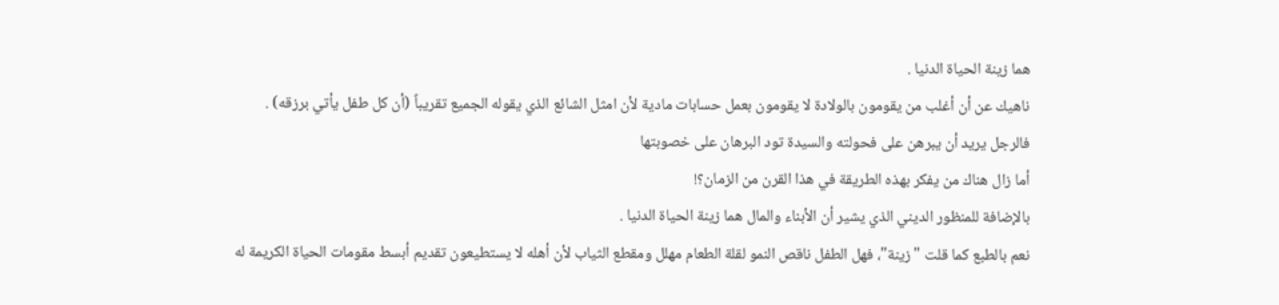هما زينة الحياة الدنيا .
ناهيك عن أن أغلب من يقومون بالولادة لا يقومون بعمل حسابات مادية لأن امثل الشائع الذي يقوله الجميع تقريباً (أن كل طفل يأتي برزقه) .
فالرجل يريد أن يبرهن على فحولته والسيدة تود البرهان على خصوبتها
أما زال هناك من يفكر بهذه الطريقة في هذا القرن من الزمان؟!
بالإضافة للمنظور الديني الذي يشير أن الأبناء والمال هما زينة الحياة الدنيا .
نعم بالطبع كما قلت "زينة"، فهل الطفل ناقص النمو لقلة الطعام مهلل ومقطع الثياب لأن أهله لا يستطيعون تقديم أبسط مقومات الحياة الكريمة له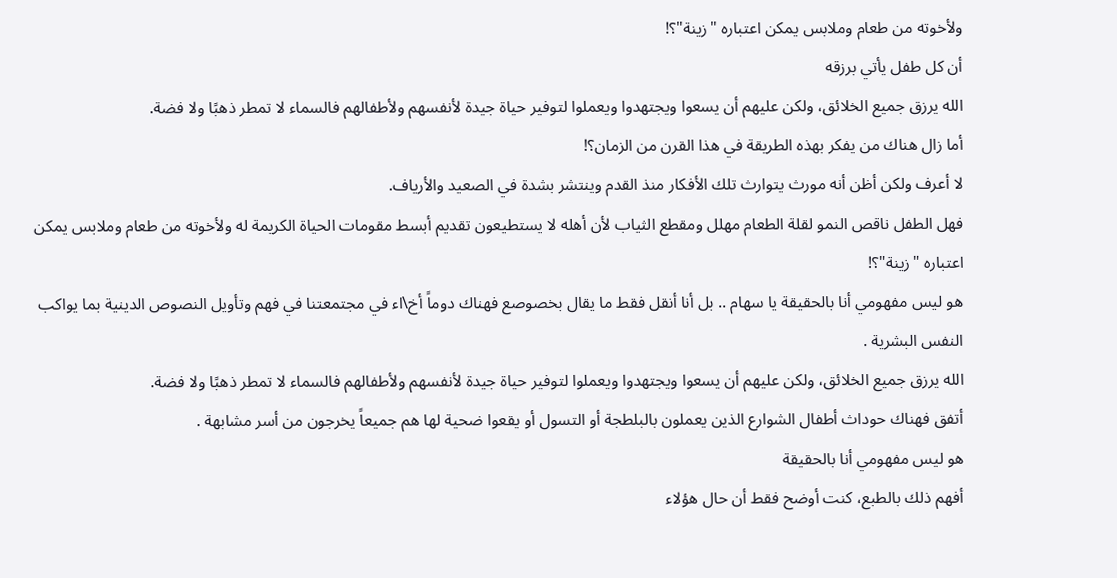ولأخوته من طعام وملابس يمكن اعتباره "زينة"؟!
أن كل طفل يأتي برزقه
الله يرزق جميع الخلائق، ولكن عليهم أن يسعوا ويجتهدوا ويعملوا لتوفير حياة جيدة لأنفسهم ولأطفالهم فالسماء لا تمطر ذهبًا ولا فضة.
أما زال هناك من يفكر بهذه الطريقة في هذا القرن من الزمان؟!
لا أعرف ولكن أظن أنه مورث يتوارث تلك الأفكار منذ القدم وينتشر بشدة في الصعيد والأرياف.
فهل الطفل ناقص النمو لقلة الطعام مهلل ومقطع الثياب لأن أهله لا يستطيعون تقديم أبسط مقومات الحياة الكريمة له ولأخوته من طعام وملابس يمكن اعتباره "زينة"؟!
هو ليس مفهومي أنا بالحقيقة يا سهام .. بل أنا أنقل فقط ما يقال بخصوصع فهناك دوماً أخ\اء في مجتمعتنا في فهم وتأويل النصوص الدينية بما يواكب النفس البشرية .
الله يرزق جميع الخلائق، ولكن عليهم أن يسعوا ويجتهدوا ويعملوا لتوفير حياة جيدة لأنفسهم ولأطفالهم فالسماء لا تمطر ذهبًا ولا فضة.
أتفق فهناك حوداث أطفال الشوارع الذين يعملون بالبلطجة أو التسول أو يقعوا ضحية لها هم جميعاً يخرجون من أسر مشابهة .
هو ليس مفهومي أنا بالحقيقة
أفهم ذلك بالطبع، كنت أوضح فقط أن حال هؤلاء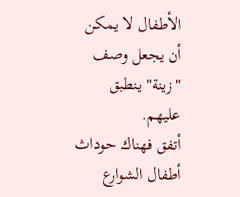الأطفال لا يمكن أن يجعل وصف "زينة" ينطبق عليهم.
أتفق فهناك حوداث أطفال الشوارع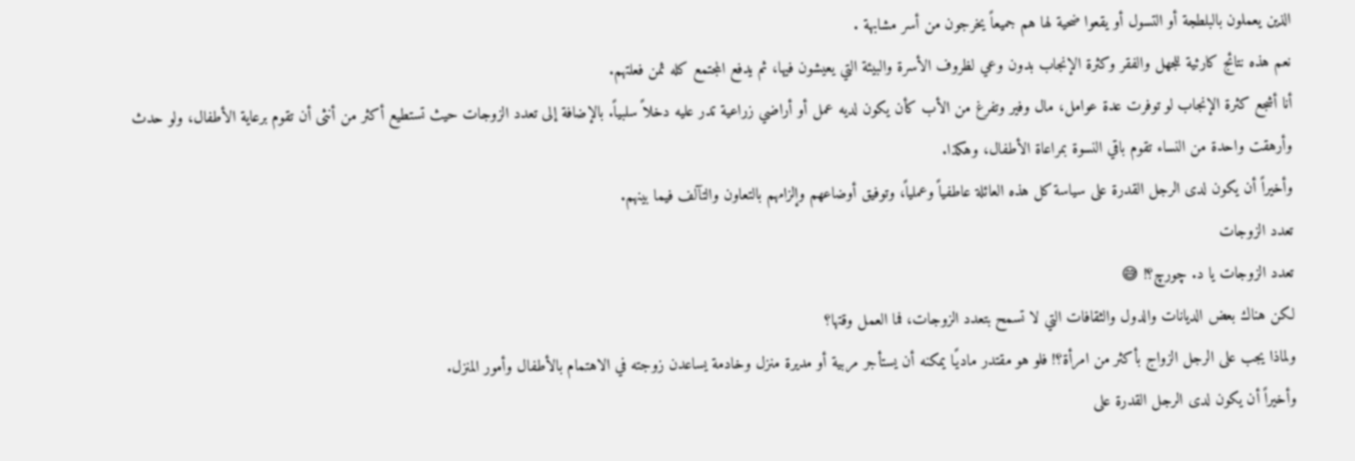الذين يعملون بالبلطجة أو التسول أو يقعوا ضحية لها هم جميعاً يخرجون من أسر مشابهة .
نعم هذه نتائج كارثية للجهل والفقر وكثرة الإنجاب بدون وعي لظروف الأسرة والبيئة التي يعيشون فيها، ثم يدفع المجتمع كله ثمن فعلتهم.
أنا أشجع كثرة الإنجاب لو توفرت عدة عوامل، مال وفير وتفرغ من الأب كأن يكون لديه عمل أو أراضي زراعية تدر عليه دخلاً سلبياً. بالإضافة إلى تعدد الزوجات حيث تستطيع أكثر من أنثى أن تقوم برعاية الأطفال، ولو حدث وأرهقت واحدة من النساء تقوم باقي النسوة بمراعاة الأطفال، وهكذا.
وأخيراً أن يكون لدى الرجل القدرة على سياسة كل هذه العائلة عاطفياً وعملياً، وتوفيق أوضاعهم وإلزامهم بالتعاون والتآلف فيما بينهم.
تعدد الزوجات
تعدد الزوجات يا د. چورچ؟! 😅
لكن هناك بعض الديانات والدول والثقافات التي لا تسمح بتعدد الزوجات، فما العمل وقتها؟
ولماذا يجب على الرجل الزواج بأكثر من امرأة؟! فلو هو مقتدر ماديًا يمكنه أن يستأجر مربية أو مديرة منزل وخادمة يساعدن زوجته في الاهتمام بالأطفال وأمور المنزل.
وأخيراً أن يكون لدى الرجل القدرة على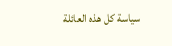سياسة كل هذه العائلة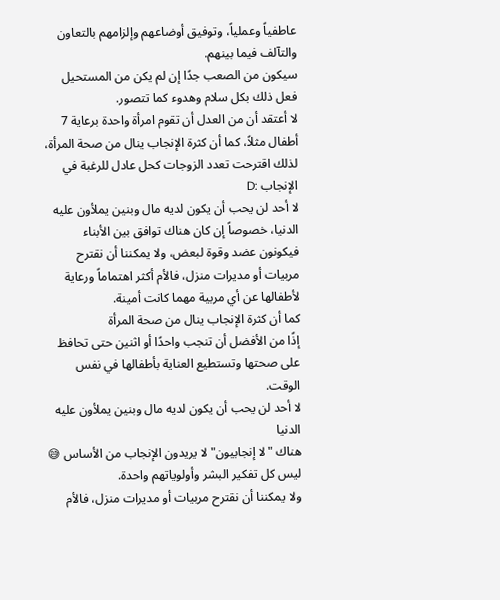عاطفياً وعملياً، وتوفيق أوضاعهم وإلزامهم بالتعاون والتآلف فيما بينهم.
سيكون من الصعب جدًا إن لم يكن من المستحيل فعل ذلك بكل سلام وهدوء كما تتصور.
لا أعتقد أن من العدل أن تقوم امرأة واحدة برعاية 7 أطفال مثلاً، كما أن كثرة الإنجاب ينال من صحة المرأة، لذلك اقترحت تعدد الزوجات كحل عادل للرغبة في الإنجاب :D
لا أحد لن يحب أن يكون لديه مال وبنين يملأون عليه الدنيا، خصوصاً إن كان هناك توافق بين الأبناء فيكونون عضد وقوة لبعض، ولا يمكننا أن نقترح مربيات أو مديرات منزل، فالأم أكثر اهتماماً ورعاية لأطفالها عن أي مربية مهما كانت أمينة.
كما أن كثرة الإنجاب ينال من صحة المرأة
إذًا من الأفضل أن تنجب واحدًا أو اثنين حتى تحافظ على صحتها وتستطيع العناية بأطفالها في نفس الوقت.
لا أحد لن يحب أن يكون لديه مال وبنين يملأون عليه الدنيا
هناك "لا إنجابيون" لا يريدون الإنجاب من الأساس 😅
ليس كل تفكير البشر وأولوياتهم واحدة.
ولا يمكننا أن نقترح مربيات أو مديرات منزل، فالأم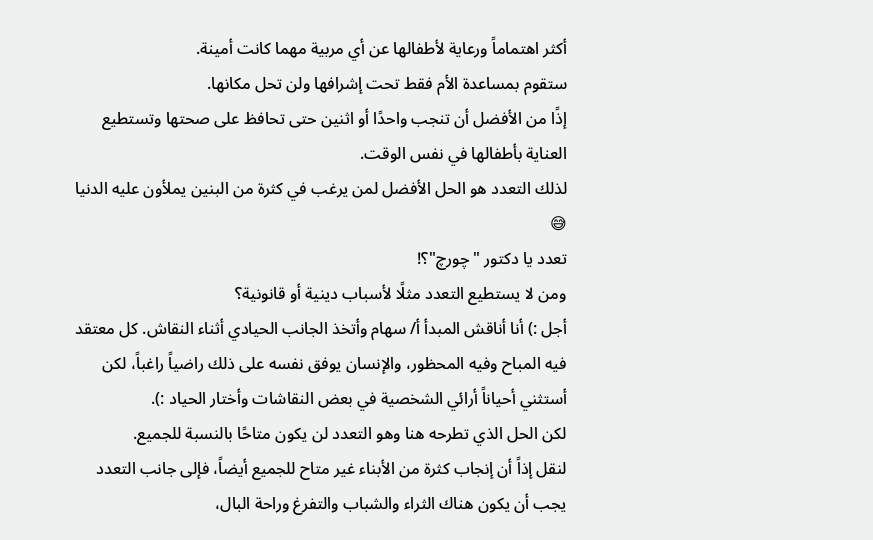أكثر اهتماماً ورعاية لأطفالها عن أي مربية مهما كانت أمينة.
ستقوم بمساعدة الأم فقط تحت إشرافها ولن تحل مكانها.
إذًا من الأفضل أن تنجب واحدًا أو اثنين حتى تحافظ على صحتها وتستطيع العناية بأطفالها في نفس الوقت.
لذلك التعدد هو الحل الأفضل لمن يرغب في كثرة من البنين يملأون عليه الدنيا 😅
تعدد يا دكتور "چورچ"؟!
ومن لا يستطيع التعدد مثلًا لأسباب دينية أو قانونية؟
أجل :) أنا أناقش المبدأ أ/ سهام وأتخذ الجانب الحيادي أثناء النقاش. كل معتقد فيه المباح وفيه المحظور، والإنسان يوفق نفسه على ذلك راضياً راغباً، لكن أستثني أحياناً أرائي الشخصية في بعض النقاشات وأختار الحياد :).
لكن الحل الذي تطرحه هنا وهو التعدد لن يكون متاحًا بالنسبة للجميع.
لنقل إذاً أن إنجاب كثرة من الأبناء غير متاح للجميع أيضاً، فإلى جانب التعدد يجب أن يكون هناك الثراء والشباب والتفرغ وراحة البال،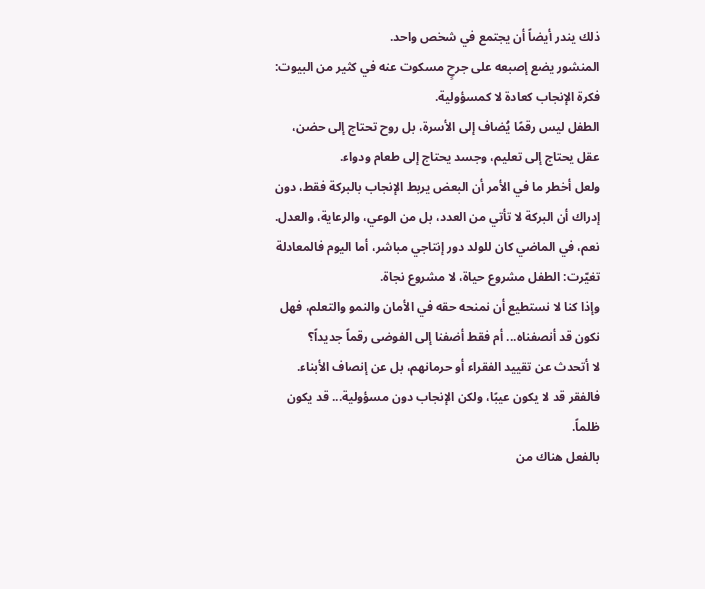ذلك يندر أيضاً أن يجتمع في شخص واحد.
المنشور يضع إصبعه على جرحٍ مسكوت عنه في كثير من البيوت: فكرة الإنجاب كعادة لا كمسؤولية.
الطفل ليس رقمًا يُضاف إلى الأسرة، بل روح تحتاج إلى حضن، عقل يحتاج إلى تعليم، وجسد يحتاج إلى طعام ودواء.
ولعل أخطر ما في الأمر أن البعض يربط الإنجاب بالبركة فقط، دون إدراك أن البركة لا تأتي من العدد، بل من الوعي، والرعاية، والعدل.
نعم، في الماضي كان للولد دور إنتاجي مباشر، أما اليوم فالمعادلة تغيّرت: الطفل مشروع حياة، لا مشروع نجاة.
وإذا كنا لا نستطيع أن نمنحه حقه في الأمان والنمو والتعلم، فهل نكون قد أنصفناه... أم فقط أضفنا إلى الفوضى رقماً جديداً؟
لا أتحدث عن تقييد الفقراء أو حرمانهم، بل عن إنصاف الأبناء. فالفقر قد لا يكون عيبًا، ولكن الإنجاب دون مسؤولية... قد يكون ظلماً.
بالفعل هناك من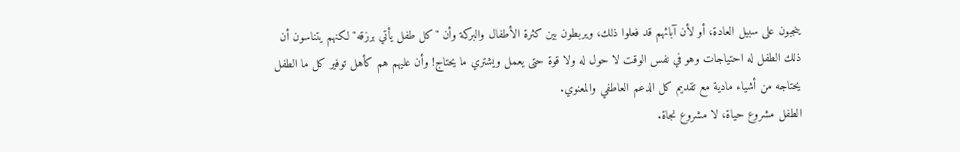ينجبون على سبيل العادة، أو لأن آبائهم قد فعلوا ذلك، ويربطون بين كثرة الأطفال والبركة وأن "كل طفل يأتي برزقه" لكنهم يتناسون أن ذلك الطفل له احتياجات وهو في نفس الوقت لا حول له ولا قوة حتى يعمل ويشتري ما يحتاج! وأن عليهم هم كأهل توفير كل ما الطفل يحتاجه من أشياء مادية مع تقديم كل الدعم العاطفي والمعنوي.
الطفل مشروع حياة، لا مشروع نجاة.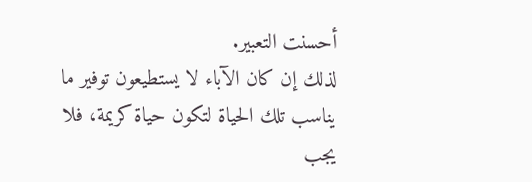أحسنت التعبير.
لذلك إن كان الآباء لا يستطيعون توفير ما يناسب تلك الحياة لتكون حياة كريمة، فلا يجب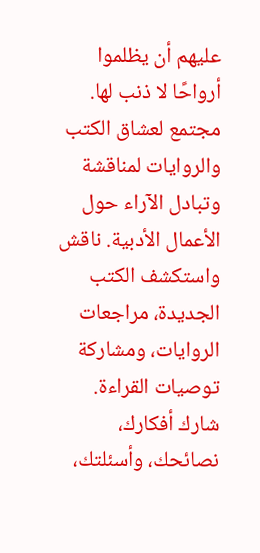عليهم أن يظلموا أرواحًا لا ذنب لها.
مجتمع لعشاق الكتب والروايات لمناقشة وتبادل الآراء حول الأعمال الأدبية. ناقش واستكشف الكتب الجديدة، مراجعات الروايات، ومشاركة توصيات القراءة. شارك أفكارك، نصائحك، وأسئلتك،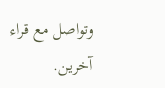وتواصل مع قراء آخرين.